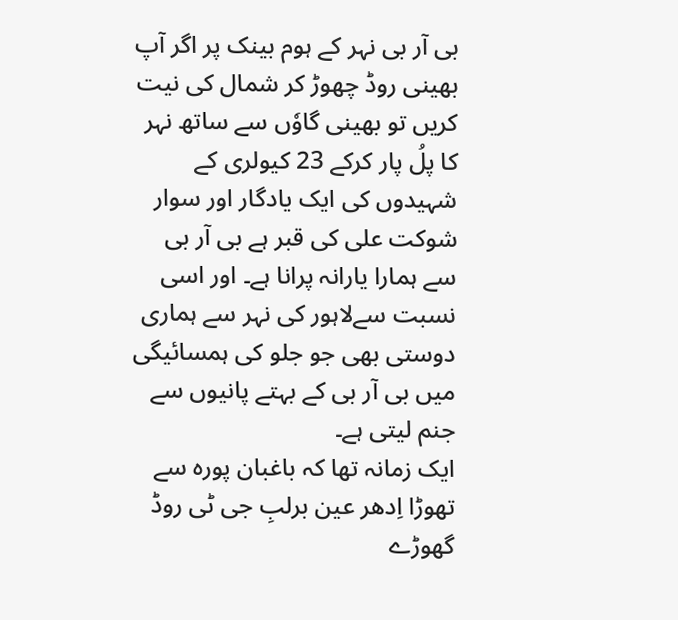بی آر بی نہر کے ہوم بینک پر اگر آپ بھینی روڈ چھوڑ کر شمال کی نیت کریں تو بھینی گاوٗں سے ساتھ نہر کا پلُ پار کرکے 23 کیولری کے شہیدوں کی ایک یادگار اور سوار شوکت علی کی قبر ہے بی آر بی سے ہمارا یارانہ پرانا ہے۔ اور اسی نسبت سےلاہور کی نہر سے ہماری دوستی بھی جو جلو کی ہمسائیگی میں بی آر بی کے بہتے پانیوں سے جنم لیتی ہے۔
ایک زمانہ تھا کہ باغبان پورہ سے تھوڑا اِدھر عین برلبِ جی ٹی روڈ گھوڑے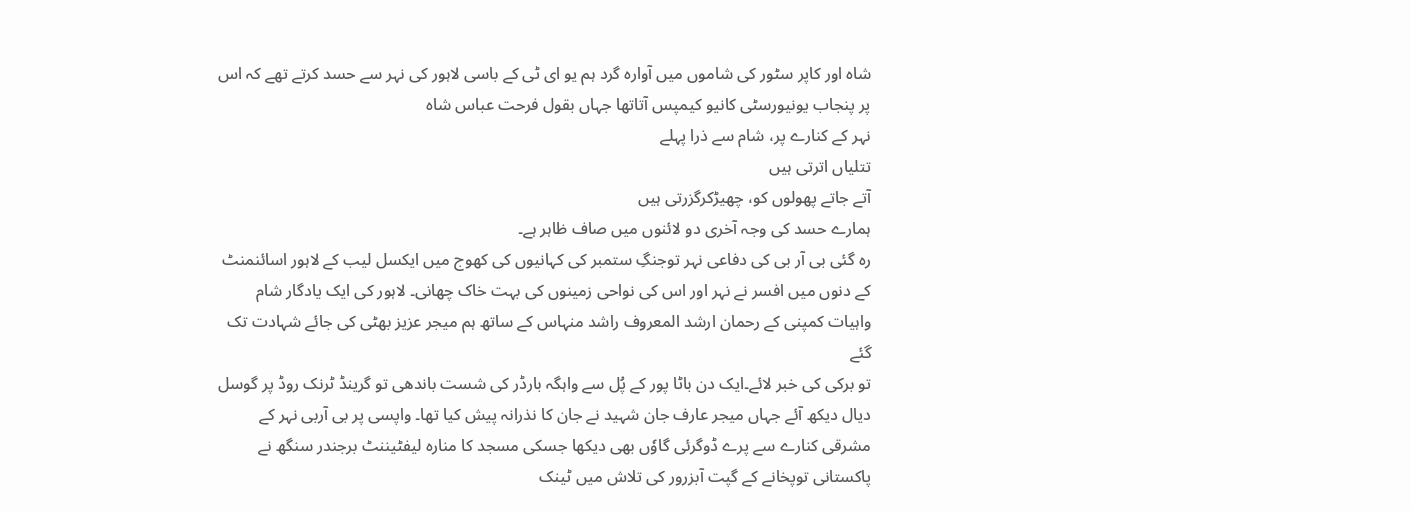شاہ اور کاپر سٹور کی شاموں میں آوارہ گرد ہم یو ای ٹی کے باسی لاہور کی نہر سے حسد کرتے تھے کہ اس پر پنجاب یونیورسٹی کانیو کیمپس آتاتھا جہاں بقول فرحت عباس شاہ
نہر کے کنارے پر، شام سے ذرا پہلے
تتلیاں اترتی ہیں
آتے جاتے پھولوں کو، چھیڑکرگزرتی ہیں
ہمارے حسد کی وجہ آخری دو لائنوں میں صاف ظاہر ہے۔
رہ گئی بی آر بی کی دفاعی نہر توجنگِ ستمبر کی کہانیوں کی کھوج میں ایکسل لیب کے لاہور اسائنمنٹ کے دنوں میں افسر نے نہر اور اس کی نواحی زمینوں کی بہت خاک چھانی۔ لاہور کی ایک یادگار شام واہیات کمپنی کے رحمان ارشد المعروف راشد منہاس کے ساتھ ہم میجر عزیز بھٹی کی جائے شہادت تک گئے
تو برکی کی خبر لائے۔ایک دن باٹا پور کے پُل سے واہگہ بارڈر کی شست باندھی تو گرینڈ ٹرنک روڈ پر گوسل دیال دیکھ آئے جہاں میجر عارف جان شہید نے جان کا نذرانہ پیش کیا تھا۔ واپسی پر بی آربی نہر کے مشرقی کنارے سے پرے ڈوگرئی گاوٗں بھی دیکھا جسکی مسجد کا منارہ لیفٹیننٹ برجندر سنگھ نے پاکستانی توپخانے کے گپت آبزرور کی تلاش میں ٹینک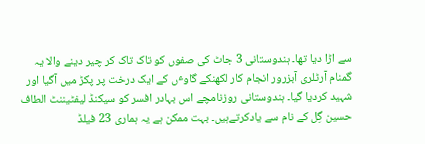سے اڑا دیا تھا۔ ہندوستانی 3 جاٹ کی صفوں کو تاک تاک کر چیر دینے والا یہ گمنام آرٹلری آبزرور انجام کار لکھنکے گاوٴں کے ایک درخت پر پکڑ میں آگیا اور شہید کردیا گیا۔ ہندوستانی روزنامچے اس بہادر افسر کو سیکنڈ لیفٹیننٹ الطاف حسین گِل کے نام سے یادکرتےہیں۔ بہت ممکن ہے یہ ہماری 23 فیلڈ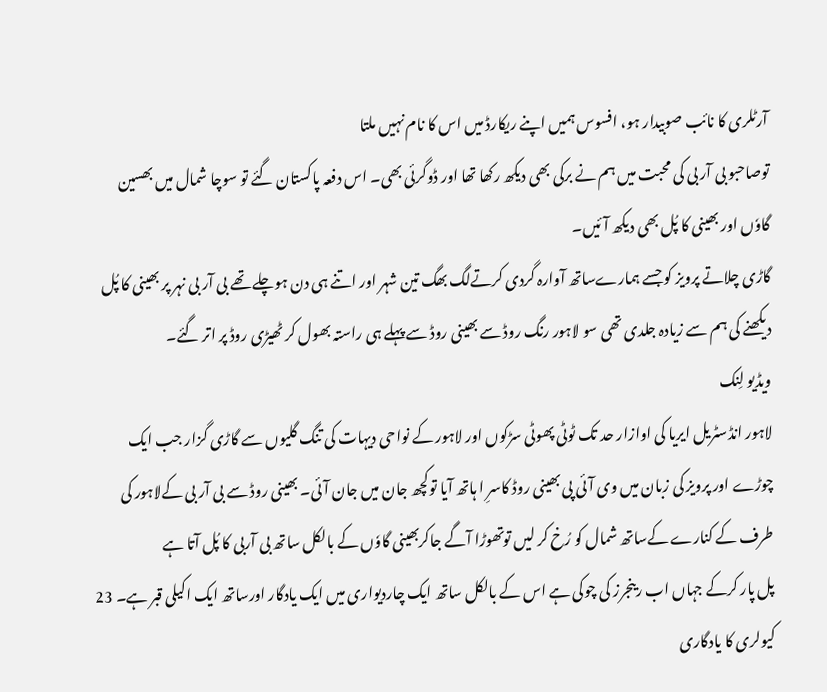آرٹلری کا نائب صوبیدار ہو، افسوس ہمیں اپنے ریکارڈ میں اس کا نام نہیں ملتا
توصاحبو بی آر بی کی محبت میں ہم نے برکی بھی دیکھ رکھا تھا اور ڈوگرئی بھی۔ اس دفعہ پاکستان گئے تو سوچا شمال میں بھسین گاوٗں اور بھینی کا پُل بھی دیکھ آئیں۔
گاڑی چلاتے پرویز کو جسے ہمارےساتھ آوارہ گردی کرتےلگ بھگ تین شہر اور اتنے ہی دن ہوچلے تھے بی آر بی نہر پر بھینی کا پُل دیکھنے کی ہم سے زیادہ جلدی تھی سو لاہور رنگ روڈ سے بھینی روڈ سے پہلے ہی راستہ بھول کر ٹھیڑی روڈ پر اتر گئے۔
ویڈیو لِنک
لاہور انڈسٹریل ایریا کی اوازار حد تک ٹوٹی پھوٹی سڑکوں اور لاہور کے نواحی دیہات کی تنگ گلیوں سے گاڑی گزار جب ایک چوڑے اور پرویز کی زبان میں وی آئی پی بھینی روڈ کاسرِ ا ہاتھ آیا توکچھ جان میں جان آئی۔ بھینی روڈ سے بی آر بی کےلاہور کی طرف کے کنارے کےساتھ شمال کو رُخ کر لیں توتھوڑا آگے جاکربھینی گاوٗں کے بالکل ساتھ بی آربی کا پُل آتا ہے
پل پار کرکے جہاں اب رینجرز کی چوکی ہے اس کے بالکل ساتھ ایک چاردیواری میں ایک یادگار اورساتھ ایک اکیلی قبر ہے۔ 23 کیولری کا یادگاری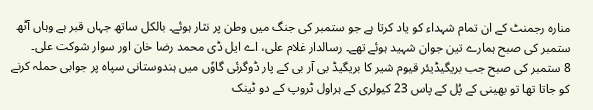منارہ رجمنٹ کے ان تمام شہداء کو یاد کرتا ہے جو ستمبر کی جنگ میں وطن پر نثار ہوئے۔ بالکل ساتھ جہاں قبر ہے وہاں آٹھ ستمبر کی صبح ہمارے تین جوان شہید ہوئے تھے۔ رسالدار غلام علی، اے ایل ڈی محمد رضا خان اور سوار شوکت علی۔
8 ستمبر کی صبح جب بریگیڈیئر قیوم شیر کا بریگیڈ بی آر بی کے پار ڈوگرئی گاوٗں میں ہندوستانی سپاہ پر جوابی حملہ کرنے کو جاتا تھا تو بھینی کے پُل کے پاس 23 کیولری کے ہراول ٹروپ کے دو ٹینک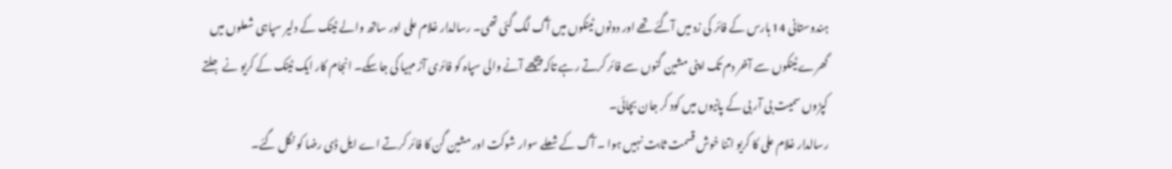ہندوستانی 14 ہارس کے فائر کی زد میں آگئے تھے اور دونوں ٹینکوں میں آگ لگ گئی تھی۔ رسالدار غلام علی اور ساتھ والے ٹینک کے دلیر سپاہی شعلوں میں گھرے ٹینکوں سے آخر دم تک اپنی مشین گنوں سے فائر کرتے رہے تاکہ پیچھے آنے والی سپاہ کو فائری آڑ مہیا کی جاسکے۔ انجام کار ایک ٹینک کے کریو نے جلتے کپڑوں سمیت بی آر بی کے پانیوں میں کود کر جان بچائی۔
رسالدار غلام علی کا کریو اتنا خوش قسمت ثابت نہیں ہوا ۔ آگ کے شعلے سوار شوکت اور مشین گن کا فائر کرتے اے ایل ڈی رضا کو نگل گئے۔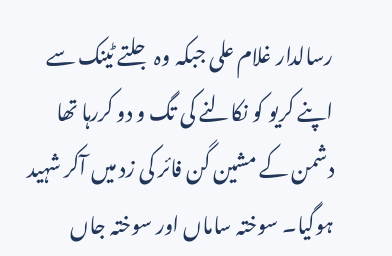رسالدار غلام علی جبکہ وہ جلتے ٹینک سے اپنے کریو کو نکالنے کی تگ و دو کررہا تھا دشمن کے مشین گن فائر کی زد میں آکر شہید ہوگیا۔ سوختہ ساماں اور سوختہ جاں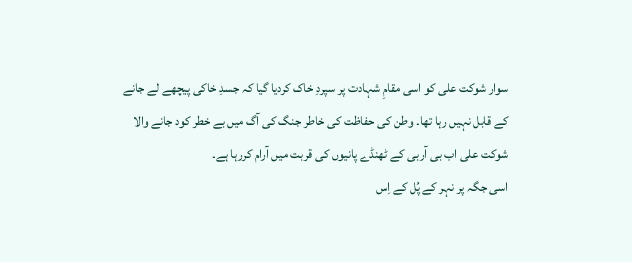سوار شوکت علی کو اسی مقامِ شہادت پر سپردِ خاک کردیا گیا کہ جسدِ خاکی پیچھے لے جانے کے قابل نہیں رہا تھا۔ وطن کی حفاظت کی خاطر جنگ کی آگ میں بے خطر کود جانے والا شوکت علی اب بی آربی کے ٹھنڈے پانیوں کی قربت میں آرام کررہا ہے۔
اسی جگہ پر نہر کے پُل کے اِس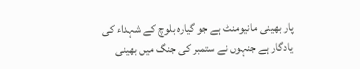پار بھینی مانیومنٹ ہے جو گیارہ بلوچ کے شہداء کی یادگار ہے جنہوں نے ستمبر کی جنگ میں بھینی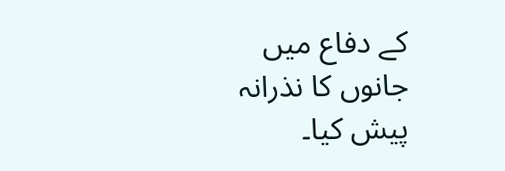کے دفاع میں جانوں کا نذرانہ پیش کیا۔